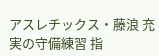アスレチックス・藤浪 充実の守備練習 指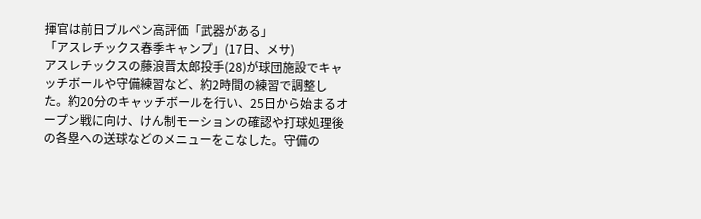揮官は前日ブルペン高評価「武器がある」
「アスレチックス春季キャンプ」(17日、メサ)
アスレチックスの藤浪晋太郎投手(28)が球団施設でキャッチボールや守備練習など、約2時間の練習で調整した。約20分のキャッチボールを行い、25日から始まるオープン戦に向け、けん制モーションの確認や打球処理後の各塁への送球などのメニューをこなした。守備の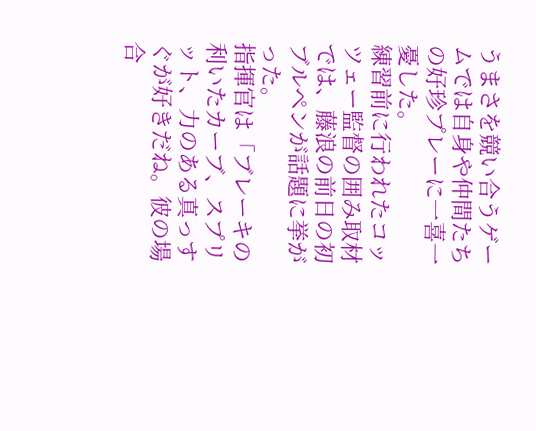うまさを競い合うゲームでは自身や仲間たちの好珍プレーに一喜一憂した。
練習前に行われたコッツェー監督の囲み取材では、藤浪の前日の初ブルペンが話題に挙がった。
指揮官は「ブレーキの利いたカーブ、スプリット、力のある真っすぐが好きだね。彼の場合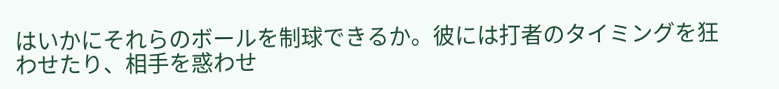はいかにそれらのボールを制球できるか。彼には打者のタイミングを狂わせたり、相手を惑わせ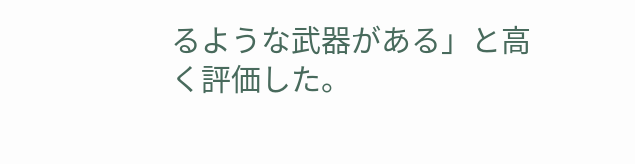るような武器がある」と高く評価した。